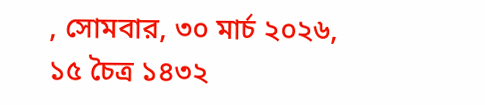, সোমবার, ৩০ মার্চ ২০২৬, ১৫ চৈত্র ১৪৩২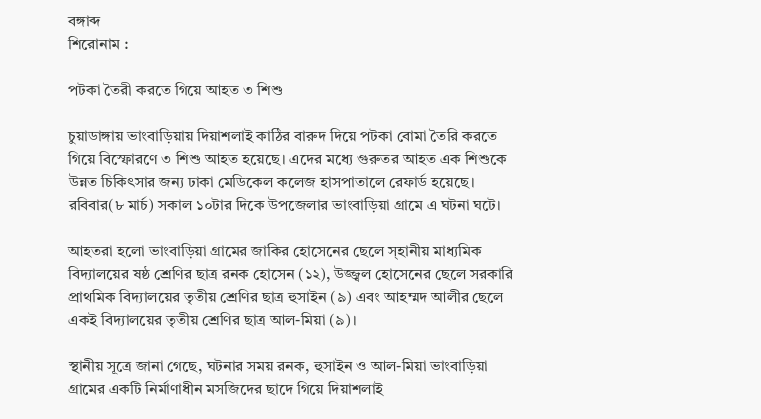বঙ্গাব্দ
শিরোনাম :

পটকা তৈরী করতে গিয়ে আহত ৩ শিশু

চুয়াডাঙ্গায় ভাংবাড়িয়ায় দিয়াশলাই কাঠির বারুদ দিয়ে পটকা বোমা তৈরি করতে গিয়ে বিস্ফোরণে ৩ শিশু আহত হয়েছে। এদের মধ্যে গুরুতর আহত এক শিশুকে উন্নত চিকিৎসার জন্য ঢাকা মেডিকেল কলেজ হাসপাতালে রেফার্ড হয়েছে। রবিবার(৮ মার্চ) সকাল ১০টার দিকে উপজেলার ভাংবাড়িয়া গ্রামে এ ঘটনা ঘটে।

আহতরা হলো ভাংবাড়িয়া গ্রামের জাকির হোসেনের ছেলে স্হানীয় মাধ্যমিক বিদ্যালয়ের ষষ্ঠ শ্রেণির ছাত্র রনক হোসেন (১২), উজ্জ্বল হোসেনের ছেলে সরকারি প্রাথমিক বিদ্যালয়ের তৃতীয় শ্রেণির ছাত্র হুসাইন (৯) এবং আহম্মদ আলীর ছেলে একই বিদ্যালয়ের তৃতীয় শ্রেণির ছাত্র আল-মিয়া (৯)।

স্থানীয় সূত্রে জানা গেছে, ঘটনার সময় রনক, হুসাইন ও আল-মিয়া ভাংবাড়িয়া গ্রামের একটি নির্মাণাধীন মসজিদের ছাদে গিয়ে দিয়াশলাই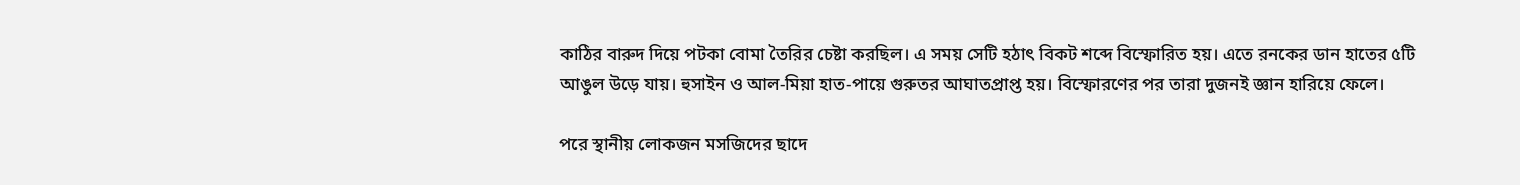কাঠির বারুদ দিয়ে পটকা বোমা তৈরির চেষ্টা করছিল। এ সময় সেটি হঠাৎ বিকট শব্দে বিস্ফোরিত হয়। এতে রনকের ডান হাতের ৫টি আঙুল উড়ে যায়। হুসাইন ও আল-মিয়া হাত-পায়ে গুরুতর আঘাতপ্রাপ্ত হয়। বিস্ফোরণের পর তারা দুজনই জ্ঞান হারিয়ে ফেলে।

পরে স্থানীয় লোকজন মসজিদের ছাদে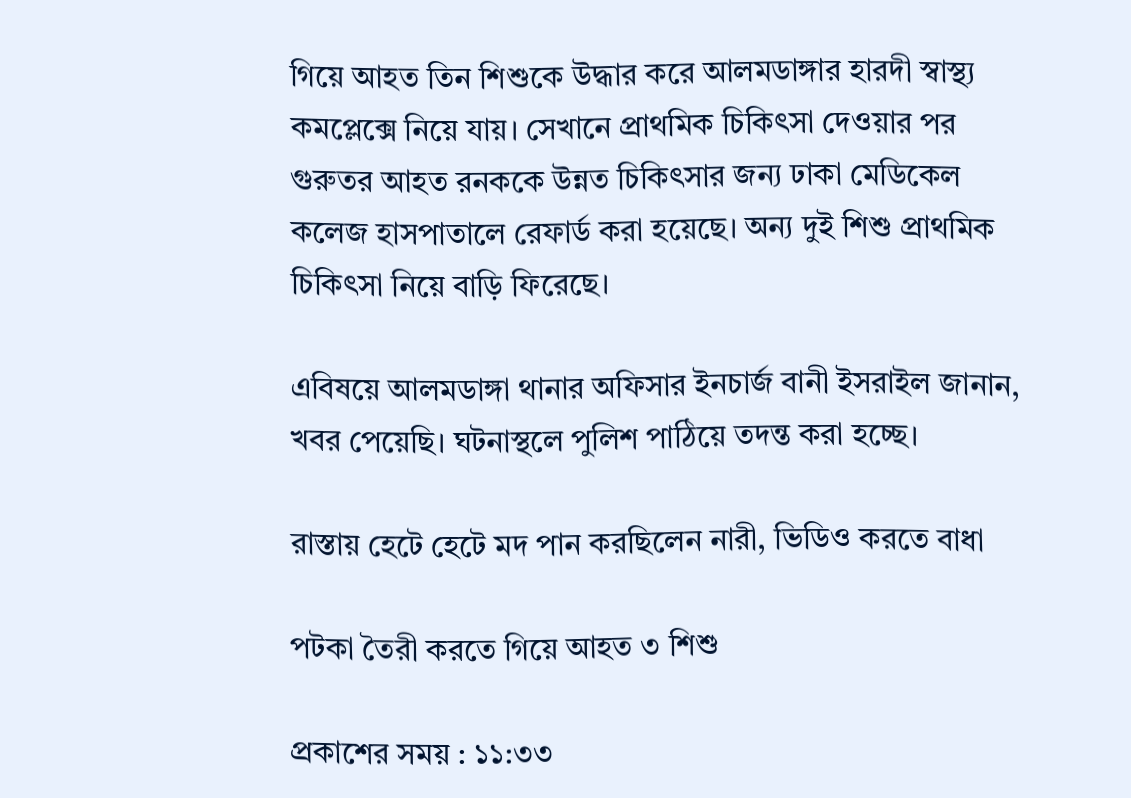গিয়ে আহত তিন শিশুকে উদ্ধার করে আলমডাঙ্গার হারদী স্বাস্থ্য কমপ্লেক্সে নিয়ে যায়। সেখানে প্রাথমিক চিকিৎসা দেওয়ার পর গুরুতর আহত রনককে উন্নত চিকিৎসার জন্য ঢাকা মেডিকেল কলেজ হাসপাতালে রেফার্ড করা হয়েছে। অন্য দুই শিশু প্রাথমিক চিকিৎসা নিয়ে বাড়ি ফিরেছে।

এবিষয়ে আলমডাঙ্গা থানার অফিসার ইনচার্জ বানী ইসরাইল জানান, খবর পেয়েছি। ঘটনাস্থলে পুলিশ পাঠিয়ে তদন্ত করা হচ্ছে।

রাস্তায় হেটে হেটে মদ পান করছিলেন নারী, ভিডিও করতে বাধা

পটকা তৈরী করতে গিয়ে আহত ৩ শিশু

প্রকাশের সময় : ১১:৩৩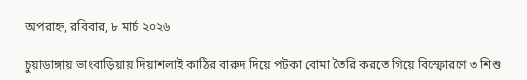অপরাহ্ন, রবিবার, ৮ মার্চ ২০২৬

চুয়াডাঙ্গায় ভাংবাড়িয়ায় দিয়াশলাই কাঠির বারুদ দিয়ে পটকা বোমা তৈরি করতে গিয়ে বিস্ফোরণে ৩ শিশু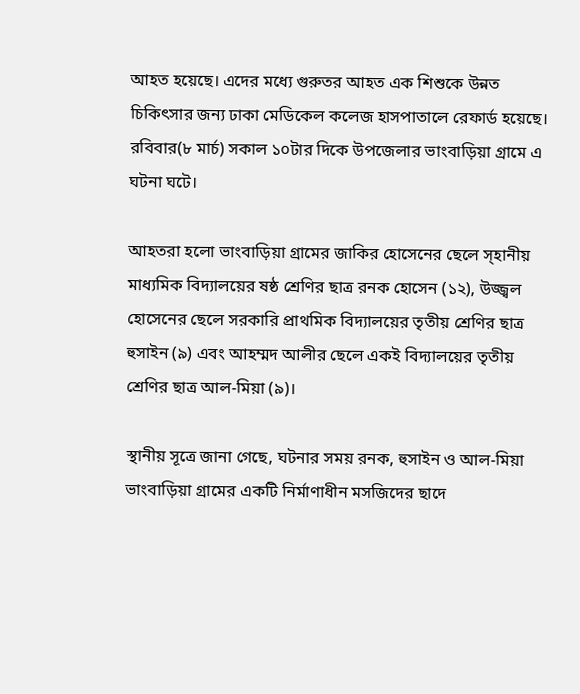আহত হয়েছে। এদের মধ্যে গুরুতর আহত এক শিশুকে উন্নত চিকিৎসার জন্য ঢাকা মেডিকেল কলেজ হাসপাতালে রেফার্ড হয়েছে। রবিবার(৮ মার্চ) সকাল ১০টার দিকে উপজেলার ভাংবাড়িয়া গ্রামে এ ঘটনা ঘটে।

আহতরা হলো ভাংবাড়িয়া গ্রামের জাকির হোসেনের ছেলে স্হানীয় মাধ্যমিক বিদ্যালয়ের ষষ্ঠ শ্রেণির ছাত্র রনক হোসেন (১২), উজ্জ্বল হোসেনের ছেলে সরকারি প্রাথমিক বিদ্যালয়ের তৃতীয় শ্রেণির ছাত্র হুসাইন (৯) এবং আহম্মদ আলীর ছেলে একই বিদ্যালয়ের তৃতীয় শ্রেণির ছাত্র আল-মিয়া (৯)।

স্থানীয় সূত্রে জানা গেছে, ঘটনার সময় রনক, হুসাইন ও আল-মিয়া ভাংবাড়িয়া গ্রামের একটি নির্মাণাধীন মসজিদের ছাদে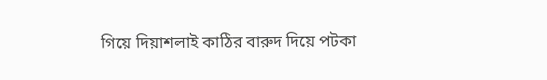গিয়ে দিয়াশলাই কাঠির বারুদ দিয়ে পটকা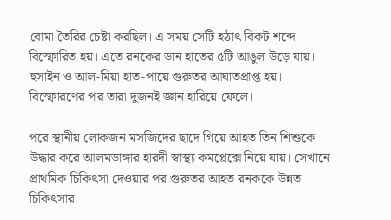বোমা তৈরির চেষ্টা করছিল। এ সময় সেটি হঠাৎ বিকট শব্দে বিস্ফোরিত হয়। এতে রনকের ডান হাতের ৫টি আঙুল উড়ে যায়। হুসাইন ও আল-মিয়া হাত-পায়ে গুরুতর আঘাতপ্রাপ্ত হয়। বিস্ফোরণের পর তারা দুজনই জ্ঞান হারিয়ে ফেলে।

পরে স্থানীয় লোকজন মসজিদের ছাদে গিয়ে আহত তিন শিশুকে উদ্ধার করে আলমডাঙ্গার হারদী স্বাস্থ্য কমপ্লেক্সে নিয়ে যায়। সেখানে প্রাথমিক চিকিৎসা দেওয়ার পর গুরুতর আহত রনককে উন্নত চিকিৎসার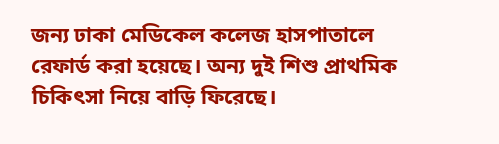জন্য ঢাকা মেডিকেল কলেজ হাসপাতালে রেফার্ড করা হয়েছে। অন্য দুই শিশু প্রাথমিক চিকিৎসা নিয়ে বাড়ি ফিরেছে।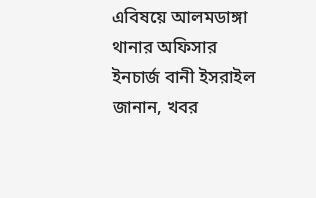এবিষয়ে আলমডাঙ্গা থানার অফিসার ইনচার্জ বানী ইসরাইল জানান, খবর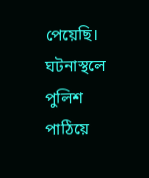পেয়েছি। ঘটনাস্থলে পুলিশ পাঠিয়ে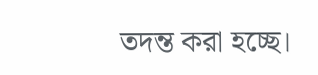তদন্ত করা হচ্ছে।